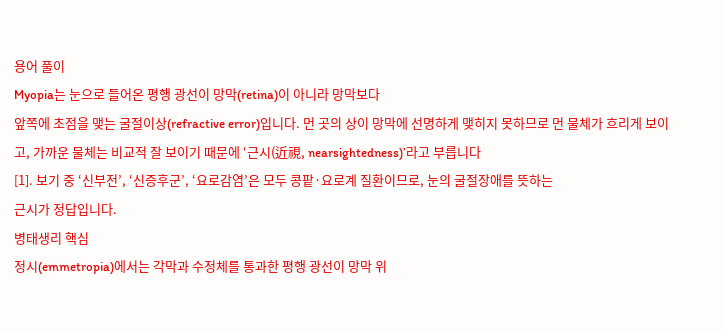용어 풀이
Myopia는 눈으로 들어온 평행 광선이 망막(retina)이 아니라 망막보다
앞쪽에 초점을 맺는 굴절이상(refractive error)입니다. 먼 곳의 상이 망막에 선명하게 맺히지 못하므로 먼 물체가 흐리게 보이고, 가까운 물체는 비교적 잘 보이기 때문에 ‘근시(近視, nearsightedness)’라고 부릅니다
[1]. 보기 중 ‘신부전’, ‘신증후군’, ‘요로감염’은 모두 콩팥·요로계 질환이므로, 눈의 굴절장애를 뜻하는
근시가 정답입니다.
병태생리 핵심
정시(emmetropia)에서는 각막과 수정체를 통과한 평행 광선이 망막 위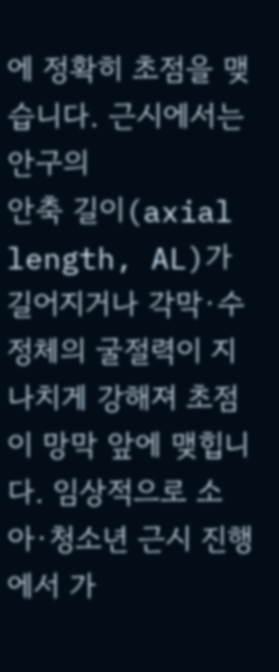에 정확히 초점을 맺습니다. 근시에서는 안구의
안축 길이(axial length, AL)가 길어지거나 각막·수정체의 굴절력이 지나치게 강해져 초점이 망막 앞에 맺힙니다. 임상적으로 소아·청소년 근시 진행에서 가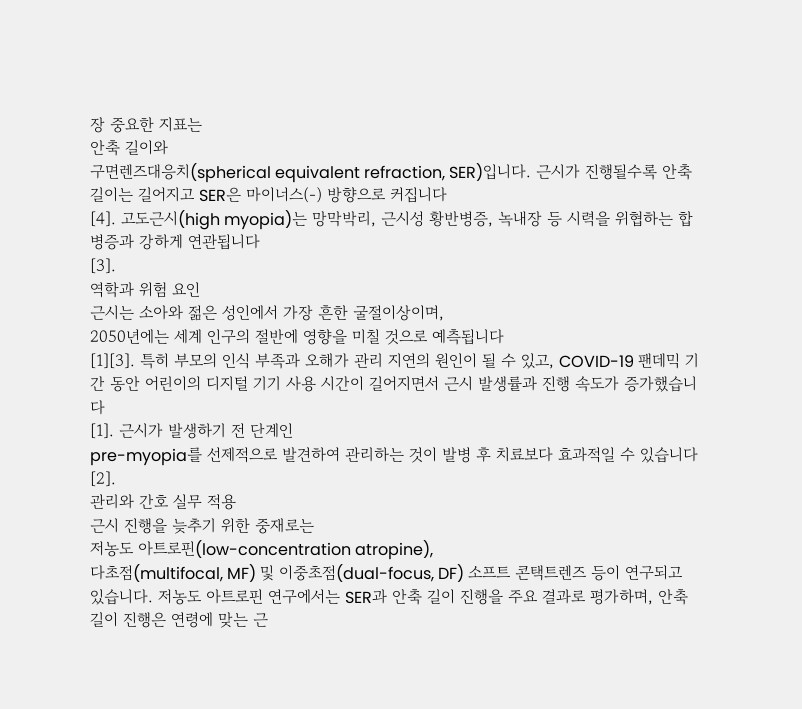장 중요한 지표는
안축 길이와
구면렌즈대응치(spherical equivalent refraction, SER)입니다. 근시가 진행될수록 안축 길이는 길어지고 SER은 마이너스(-) 방향으로 커집니다
[4]. 고도근시(high myopia)는 망막박리, 근시성 황반병증, 녹내장 등 시력을 위협하는 합병증과 강하게 연관됩니다
[3].
역학과 위험 요인
근시는 소아와 젊은 성인에서 가장 흔한 굴절이상이며,
2050년에는 세계 인구의 절반에 영향을 미칠 것으로 예측됩니다
[1][3]. 특히 부모의 인식 부족과 오해가 관리 지연의 원인이 될 수 있고, COVID-19 팬데믹 기간 동안 어린이의 디지털 기기 사용 시간이 길어지면서 근시 발생률과 진행 속도가 증가했습니다
[1]. 근시가 발생하기 전 단계인
pre-myopia를 선제적으로 발견하여 관리하는 것이 발병 후 치료보다 효과적일 수 있습니다
[2].
관리와 간호 실무 적용
근시 진행을 늦추기 위한 중재로는
저농도 아트로핀(low-concentration atropine),
다초점(multifocal, MF) 및 이중초점(dual-focus, DF) 소프트 콘택트렌즈 등이 연구되고 있습니다. 저농도 아트로핀 연구에서는 SER과 안축 길이 진행을 주요 결과로 평가하며, 안축 길이 진행은 연령에 맞는 근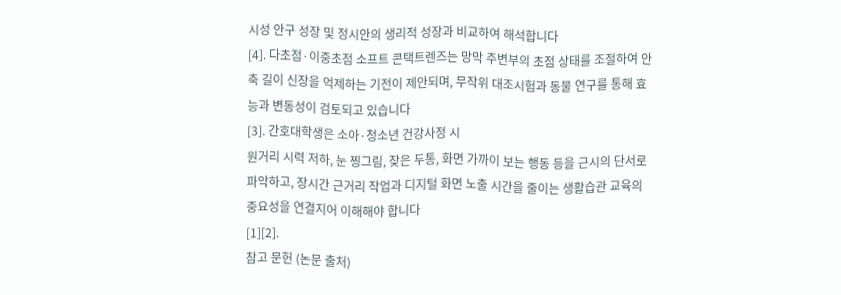시성 안구 성장 및 정시안의 생리적 성장과 비교하여 해석합니다
[4]. 다초점·이중초점 소프트 콘택트렌즈는 망막 주변부의 초점 상태를 조절하여 안축 길이 신장을 억제하는 기전이 제안되며, 무작위 대조시험과 동물 연구를 통해 효능과 변동성이 검토되고 있습니다
[3]. 간호대학생은 소아·청소년 건강사정 시
원거리 시력 저하, 눈 찡그림, 잦은 두통, 화면 가까이 보는 행동 등을 근시의 단서로 파악하고, 장시간 근거리 작업과 디지털 화면 노출 시간을 줄이는 생활습관 교육의 중요성을 연결지어 이해해야 합니다
[1][2].
참고 문헌 (논문 출처)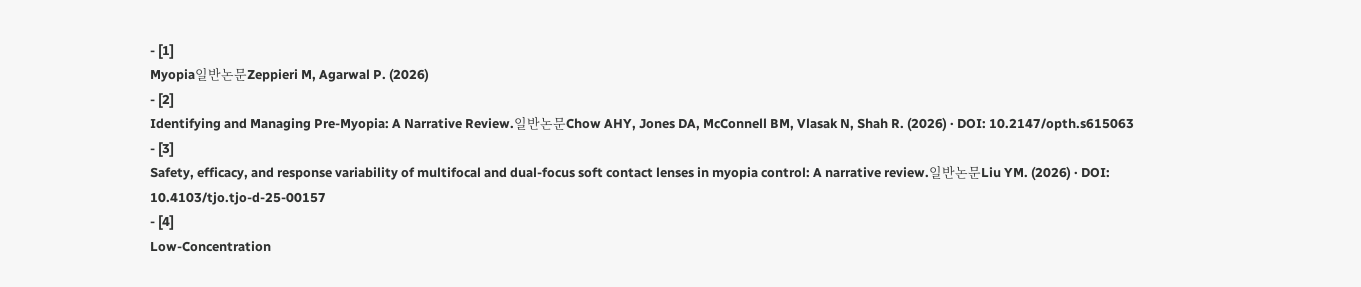- [1]
Myopia일반논문Zeppieri M, Agarwal P. (2026)
- [2]
Identifying and Managing Pre-Myopia: A Narrative Review.일반논문Chow AHY, Jones DA, McConnell BM, Vlasak N, Shah R. (2026) · DOI: 10.2147/opth.s615063
- [3]
Safety, efficacy, and response variability of multifocal and dual-focus soft contact lenses in myopia control: A narrative review.일반논문Liu YM. (2026) · DOI: 10.4103/tjo.tjo-d-25-00157
- [4]
Low-Concentration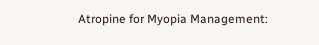Atropine for Myopia Management: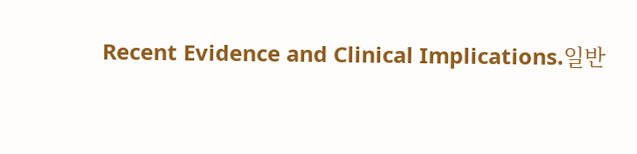Recent Evidence and Clinical Implications.일반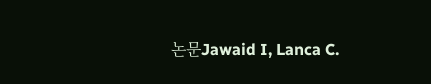논문Jawaid I, Lanca C.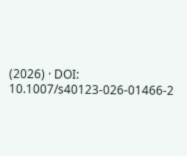(2026) · DOI: 10.1007/s40123-026-01466-2